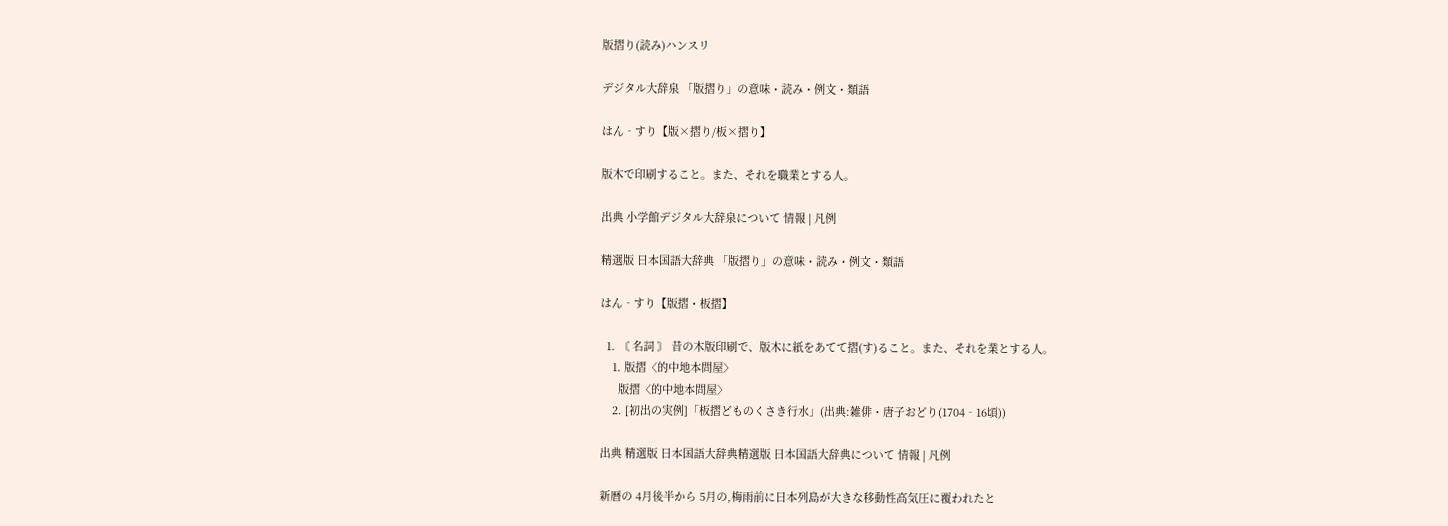版摺り(読み)ハンスリ

デジタル大辞泉 「版摺り」の意味・読み・例文・類語

はん‐すり【版×摺り/板×摺り】

版木で印刷すること。また、それを職業とする人。

出典 小学館デジタル大辞泉について 情報 | 凡例

精選版 日本国語大辞典 「版摺り」の意味・読み・例文・類語

はん‐すり【版摺・板摺】

  1. 〘 名詞 〙 昔の木版印刷で、版木に紙をあてて摺(す)ること。また、それを業とする人。
    1. 版摺〈的中地本問屋〉
      版摺〈的中地本問屋〉
    2. [初出の実例]「板摺どものくさき行水」(出典:雑俳・唐子おどり(1704‐16頃))

出典 精選版 日本国語大辞典精選版 日本国語大辞典について 情報 | 凡例

新暦の 4月後半から 5月の,梅雨前に日本列島が大きな移動性高気圧に覆われたと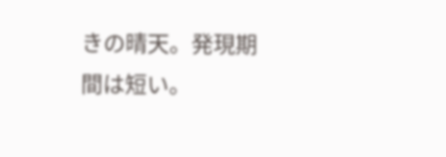きの晴天。発現期間は短い。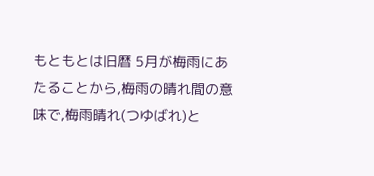もともとは旧暦 5月が梅雨にあたることから,梅雨の晴れ間の意味で,梅雨晴れ(つゆばれ)と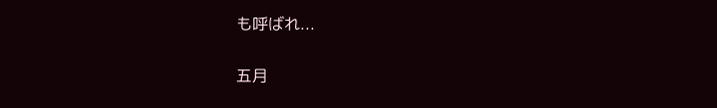も呼ばれ...

五月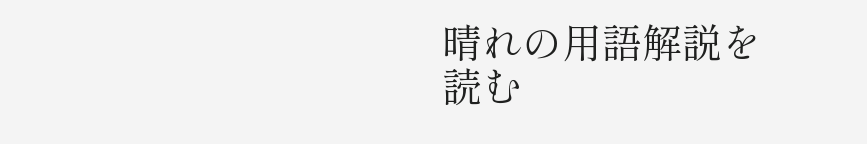晴れの用語解説を読む